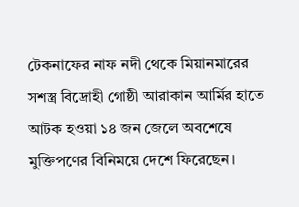টেকনাফের নাফ নদী থেকে মিয়ানমারের সশস্ত্র বিদ্রোহী গোষ্ঠী আরাকান আর্মির হাতে আটক হওয়া ১৪ জন জেলে অবশেষে মুক্তিপণের বিনিময়ে দেশে ফিরেছেন।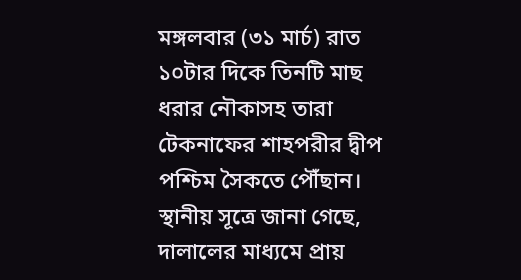মঙ্গলবার (৩১ মার্চ) রাত ১০টার দিকে তিনটি মাছ ধরার নৌকাসহ তারা টেকনাফের শাহপরীর দ্বীপ পশ্চিম সৈকতে পৌঁছান।
স্থানীয় সূত্রে জানা গেছে, দালালের মাধ্যমে প্রায়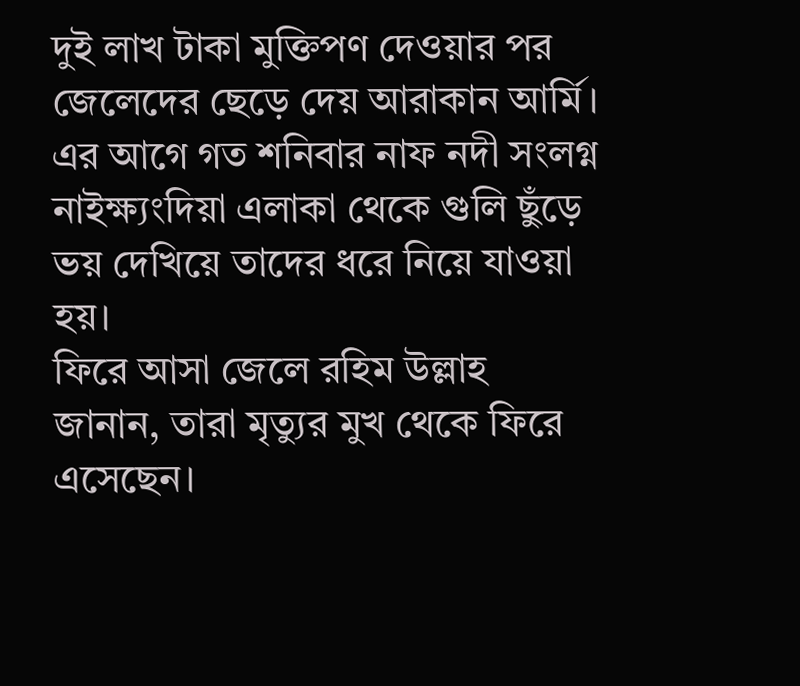দুই লাখ টাকা মুক্তিপণ দেওয়ার পর জেলেদের ছেড়ে দেয় আরাকান আর্মি। এর আগে গত শনিবার নাফ নদী সংলগ্ন নাইক্ষ্যংদিয়া এলাকা থেকে গুলি ছুঁড়ে ভয় দেখিয়ে তাদের ধরে নিয়ে যাওয়া হয়।
ফিরে আসা জেলে রহিম উল্লাহ জানান, তারা মৃত্যুর মুখ থেকে ফিরে এসেছেন।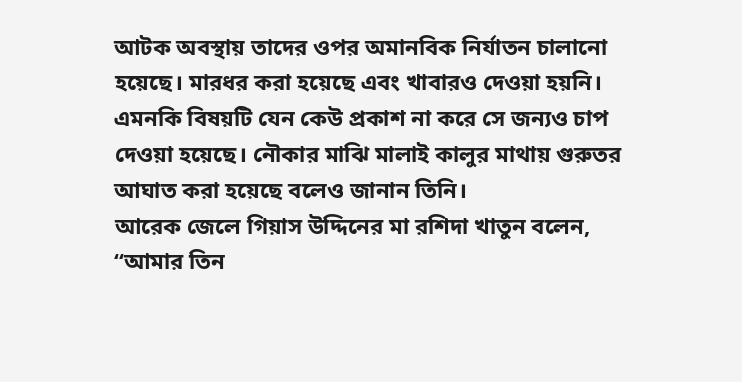আটক অবস্থায় তাদের ওপর অমানবিক নির্যাতন চালানো হয়েছে। মারধর করা হয়েছে এবং খাবারও দেওয়া হয়নি। এমনকি বিষয়টি যেন কেউ প্রকাশ না করে সে জন্যও চাপ দেওয়া হয়েছে। নৌকার মাঝি মালাই কালুর মাথায় গুরুতর আঘাত করা হয়েছে বলেও জানান তিনি।
আরেক জেলে গিয়াস উদ্দিনের মা রশিদা খাতুন বলেন, “আমার তিন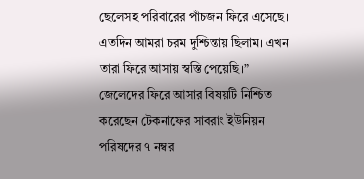ছেলেসহ পরিবারের পাঁচজন ফিরে এসেছে। এতদিন আমরা চরম দুশ্চিন্তায় ছিলাম। এখন তারা ফিরে আসায় স্বস্তি পেয়েছি।”
জেলেদের ফিরে আসার বিষয়টি নিশ্চিত করেছেন টেকনাফের সাবরাং ইউনিয়ন পরিষদের ৭ নম্বর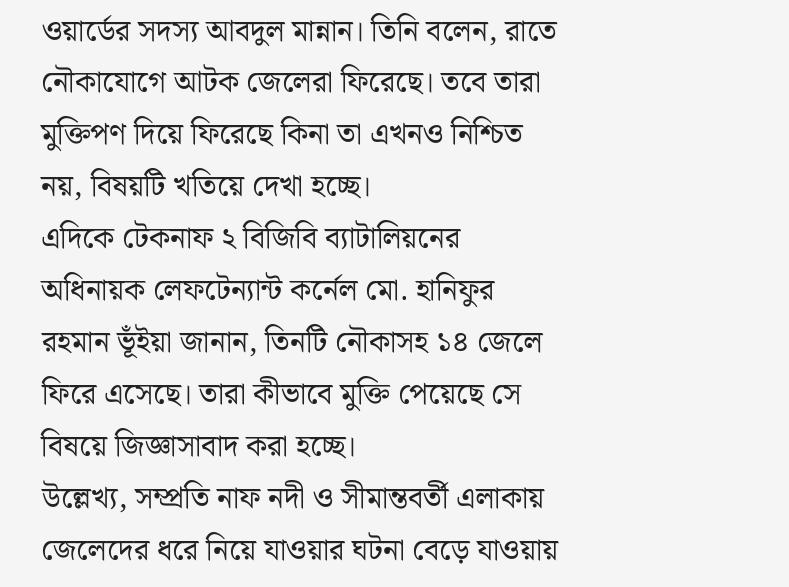ওয়ার্ডের সদস্য আবদুল মান্নান। তিনি বলেন, রাতে নৌকাযোগে আটক জেলেরা ফিরেছে। তবে তারা মুক্তিপণ দিয়ে ফিরেছে কিনা তা এখনও নিশ্চিত নয়, বিষয়টি খতিয়ে দেখা হচ্ছে।
এদিকে টেকনাফ ২ বিজিবি ব্যাটালিয়নের অধিনায়ক লেফটেন্যান্ট কর্নেল মো. হানিফুর রহমান ভূঁইয়া জানান, তিনটি নৌকাসহ ১৪ জেলে ফিরে এসেছে। তারা কীভাবে মুক্তি পেয়েছে সে বিষয়ে জিজ্ঞাসাবাদ করা হচ্ছে।
উল্লেখ্য, সম্প্রতি নাফ নদী ও সীমান্তবর্তী এলাকায় জেলেদের ধরে নিয়ে যাওয়ার ঘটনা বেড়ে যাওয়ায়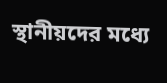স্থানীয়দের মধ্যে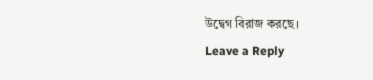উদ্বেগ বিরাজ করছে।
Leave a Reply